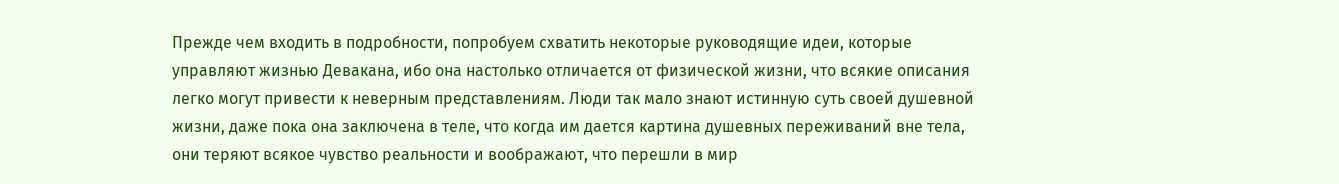Прежде чем входить в подробности, попробуем схватить некоторые руководящие идеи, которые управляют жизнью Девакана, ибо она настолько отличается от физической жизни, что всякие описания легко могут привести к неверным представлениям. Люди так мало знают истинную суть своей душевной жизни, даже пока она заключена в теле, что когда им дается картина душевных переживаний вне тела, они теряют всякое чувство реальности и воображают, что перешли в мир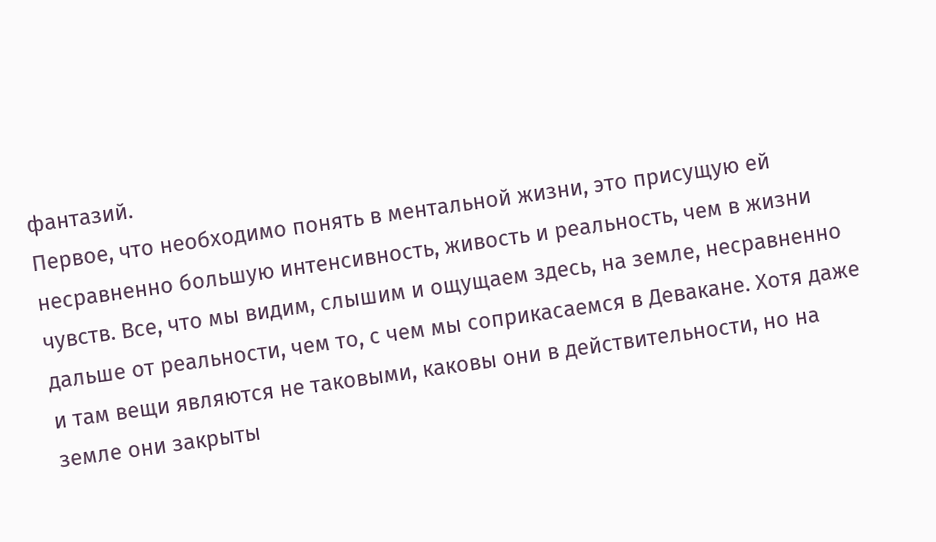фантазий.
Первое, что необходимо понять в ментальной жизни, это присущую ей несравненно большую интенсивность, живость и реальность, чем в жизни чувств. Все, что мы видим, слышим и ощущаем здесь, на земле, несравненно дальше от реальности, чем то, с чем мы соприкасаемся в Девакане. Хотя даже и там вещи являются не таковыми, каковы они в действительности, но на земле они закрыты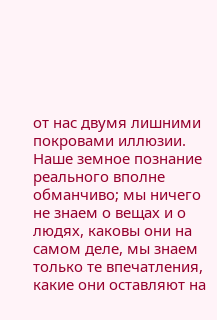от нас двумя лишними покровами иллюзии. Наше земное познание реального вполне обманчиво; мы ничего не знаем о вещах и о людях, каковы они на самом деле, мы знаем только те впечатления, какие они оставляют на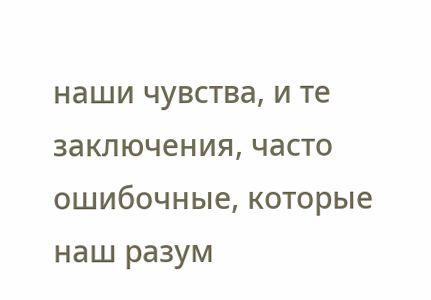наши чувства, и те заключения, часто ошибочные, которые наш разум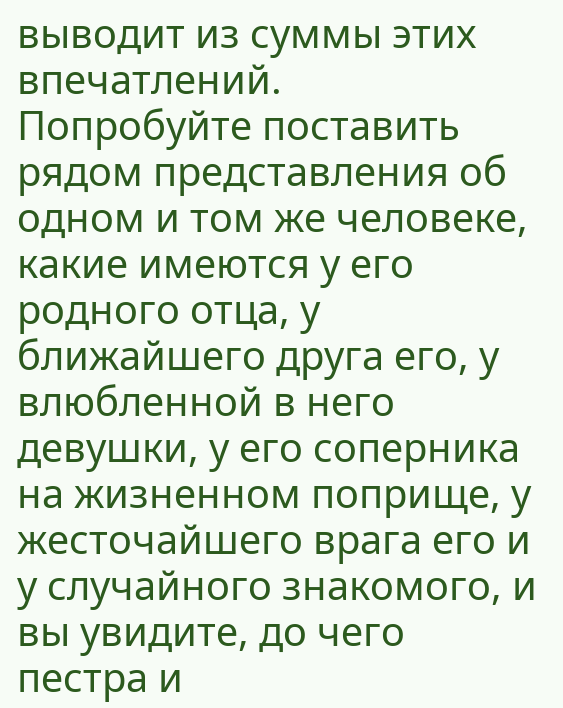выводит из суммы этих впечатлений.
Попробуйте поставить рядом представления об одном и том же человеке, какие имеются у его родного отца, у ближайшего друга его, у влюбленной в него девушки, у его соперника на жизненном поприще, у жесточайшего врага его и у случайного знакомого, и вы увидите, до чего пестра и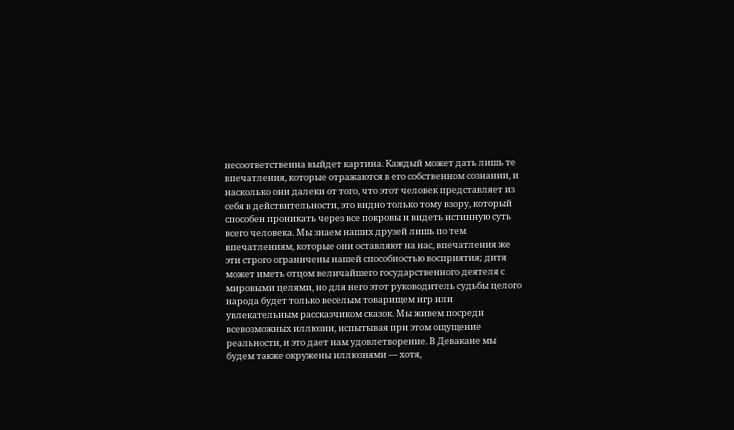несоответственна выйдет картина. Каждый может дать лишь те впечатления, которые отражаются в его собственном сознании, и насколько они далеки от того, что этот человек представляет из себя в действительности, это видно только тому взору, который способен проникать через все покровы и видеть истинную суть всего человека. Мы знаем наших друзей лишь по тем впечатлениям, которые они оставляют на нас, впечатления же эти строго ограничены нашей способностью восприятия; дитя может иметь отцом величайшего государственного деятеля с мировыми целями, но для него этот руководитель судьбы целого народа будет только веселым товарищем игр или увлекательным рассказчиком сказок. Мы живем посреди всевозможных иллюзии, испытывая при этом ощущение реальности, и это дает нам удовлетворение. В Девакане мы будем также окружены иллюзиями ― хотя,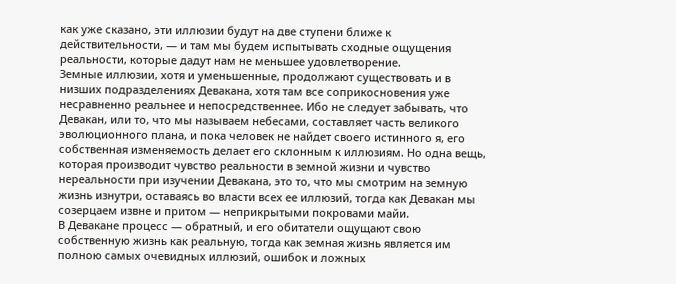как уже сказано, эти иллюзии будут на две ступени ближе к действительности, ― и там мы будем испытывать сходные ощущения реальности, которые дадут нам не меньшее удовлетворение.
Земные иллюзии, хотя и уменьшенные, продолжают существовать и в низших подразделениях Девакана, хотя там все соприкосновения уже несравненно реальнее и непосредственнее. Ибо не следует забывать, что Девакан, или то, что мы называем небесами, составляет часть великого эволюционного плана, и пока человек не найдет своего истинного я, его собственная изменяемость делает его склонным к иллюзиям. Но одна вещь, которая производит чувство реальности в земной жизни и чувство нереальности при изучении Девакана, это то, что мы смотрим на земную жизнь изнутри, оставаясь во власти всех ее иллюзий, тогда как Девакан мы созерцаем извне и притом ― неприкрытыми покровами майи.
В Девакане процесс ― обратный, и его обитатели ощущают свою собственную жизнь как реальную, тогда как земная жизнь является им полною самых очевидных иллюзий, ошибок и ложных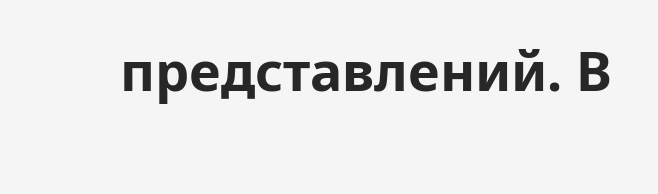представлений. В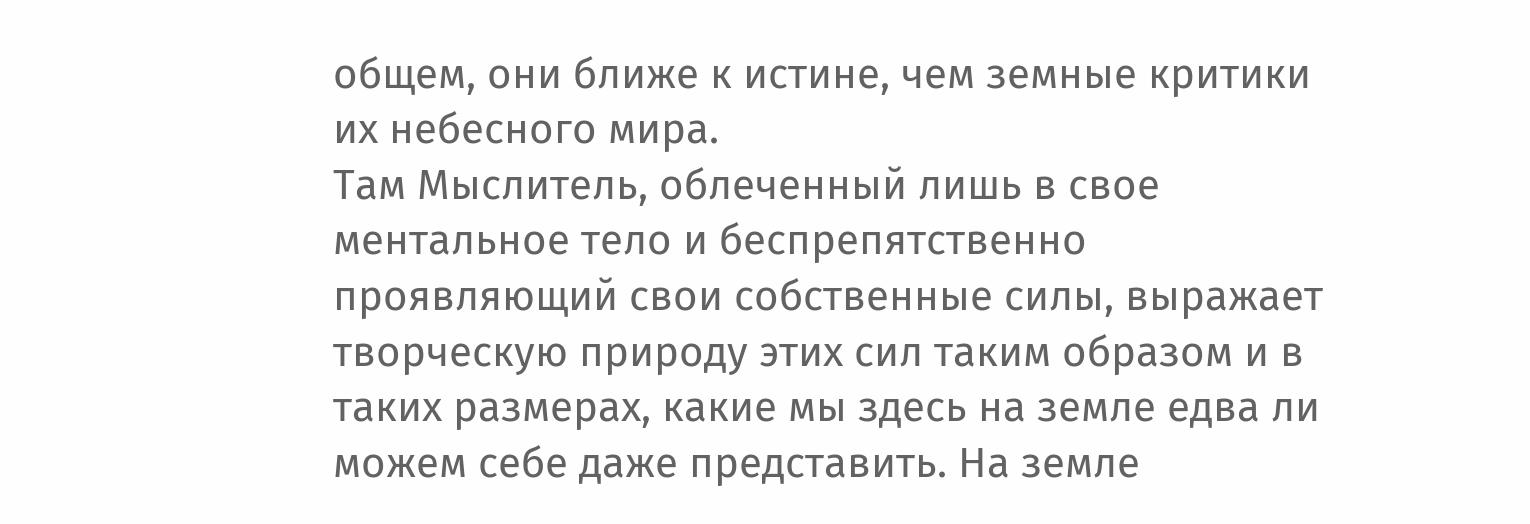общем, они ближе к истине, чем земные критики их небесного мира.
Там Мыслитель, облеченный лишь в свое ментальное тело и беспрепятственно проявляющий свои собственные силы, выражает творческую природу этих сил таким образом и в таких размерах, какие мы здесь на земле едва ли можем себе даже представить. На земле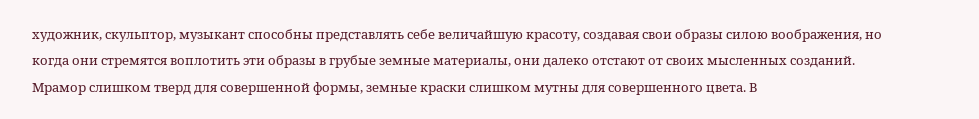художник, скульптор, музыкант способны представлять себе величайшую красоту, создавая свои образы силою воображения, но когда они стремятся воплотить эти образы в грубые земные материалы, они далеко отстают от своих мысленных созданий.
Мрамор слишком тверд для совершенной формы, земные краски слишком мутны для совершенного цвета. В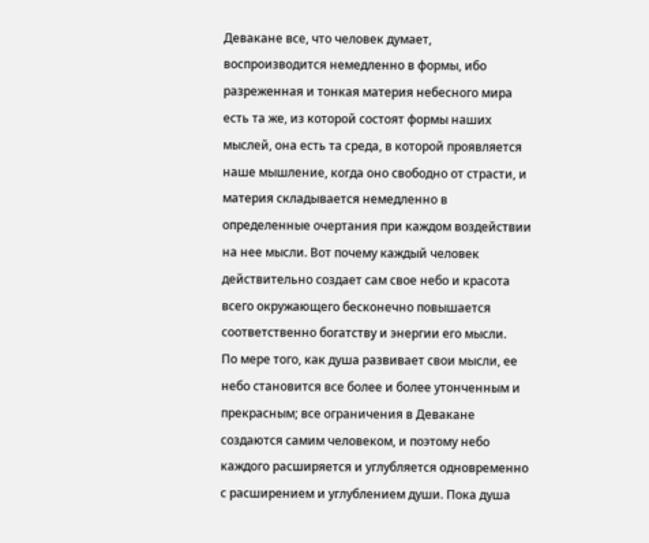Девакане все, что человек думает, воспроизводится немедленно в формы, ибо разреженная и тонкая материя небесного мира есть та же, из которой состоят формы наших мыслей, она есть та среда, в которой проявляется наше мышление, когда оно свободно от страсти, и материя складывается немедленно в определенные очертания при каждом воздействии на нее мысли. Вот почему каждый человек действительно создает сам свое небо и красота всего окружающего бесконечно повышается соответственно богатству и энергии его мысли.
По мере того, как душа развивает свои мысли, ее небо становится все более и более утонченным и прекрасным; все ограничения в Девакане создаются самим человеком, и поэтому небо каждого расширяется и углубляется одновременно с расширением и углублением души. Пока душа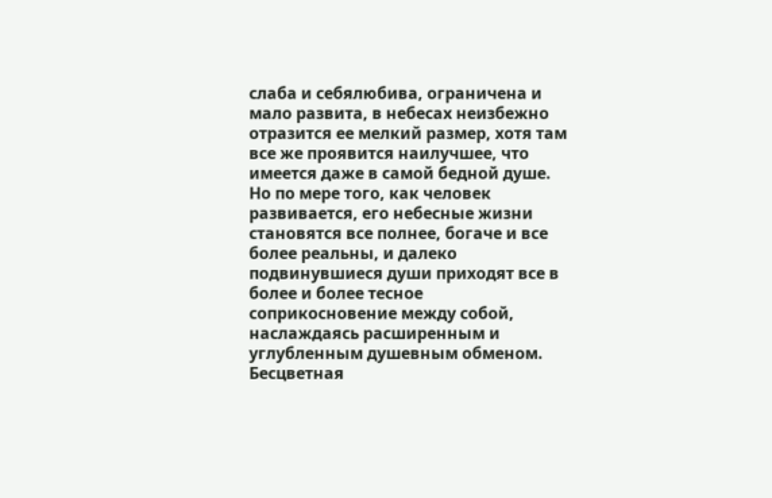слаба и себялюбива, ограничена и мало развита, в небесах неизбежно отразится ее мелкий размер, хотя там все же проявится наилучшее, что имеется даже в самой бедной душе. Но по мере того, как человек развивается, его небесные жизни становятся все полнее, богаче и все более реальны, и далеко подвинувшиеся души приходят все в более и более тесное соприкосновение между собой, наслаждаясь расширенным и углубленным душевным обменом. Бесцветная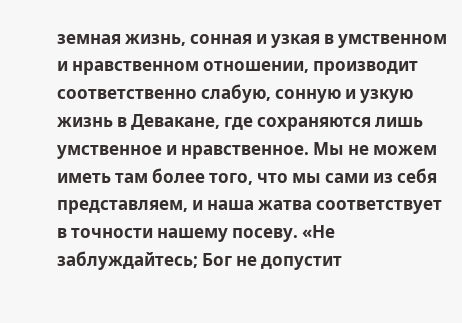земная жизнь, сонная и узкая в умственном и нравственном отношении, производит соответственно слабую, сонную и узкую жизнь в Девакане, где сохраняются лишь умственное и нравственное. Мы не можем иметь там более того, что мы сами из себя представляем, и наша жатва соответствует в точности нашему посеву. «Не заблуждайтесь; Бог не допустит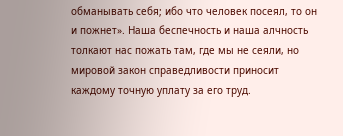обманывать себя; ибо что человек посеял, то он и пожнет». Наша беспечность и наша алчность толкают нас пожать там, где мы не сеяли, но мировой закон справедливости приносит каждому точную уплату за его труд.